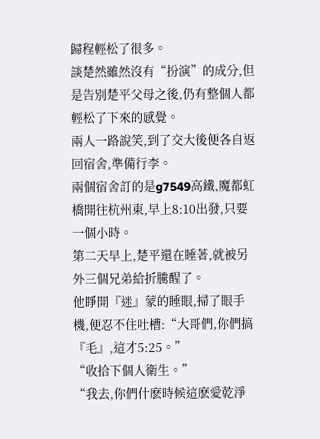歸程輕松了很多。
談楚然雖然沒有“扮演”的成分,但是告別楚平父母之後,仍有整個人都輕松了下來的感覺。
兩人一路說笑,到了交大後便各自返回宿舍,準備行李。
兩個宿舍訂的是g7549高鐵,魔都虹橋開往杭州東,早上8:10出發,只要一個小時。
第二天早上,楚平還在睡著,就被另外三個兄弟給折騰醒了。
他睜開『迷』蒙的睡眼,掃了眼手機,便忍不住吐槽:“大哥們,你們搞『毛』,這才5:25。”
“收拾下個人衛生。”
“我去,你們什麽時候這麽愛乾淨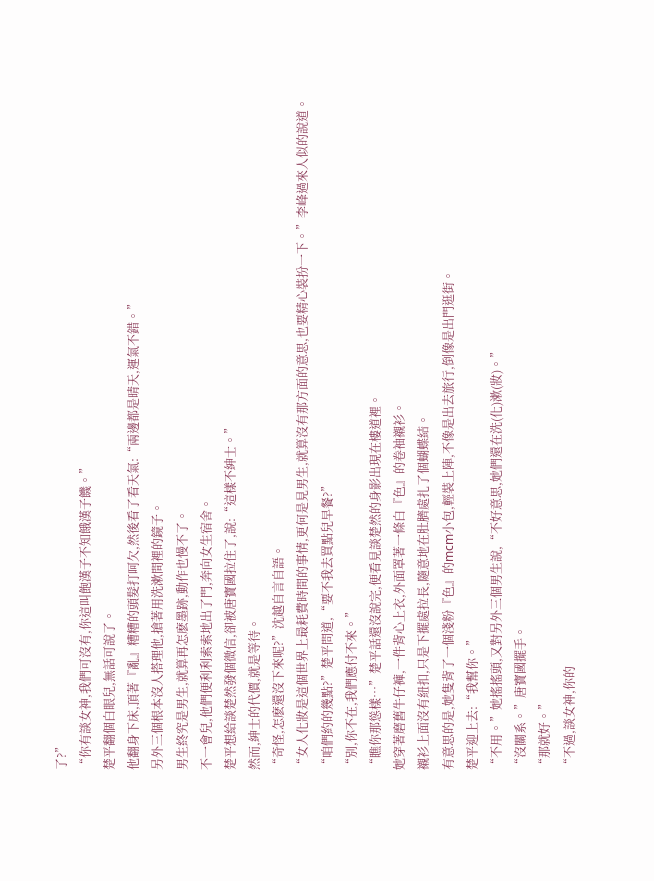了?”
“你有談女神,我們可沒有,你這叫飽漢子不知餓漢子饑。”
楚平翻個白眼兒,無話可說了。
他翻身下床,頂著『亂』糟糟的頭髮打呵欠,然後看了看天氣:“兩邊都是晴天,運氣不錯。”
另外三個根本沒人搭理他,搶著用洗漱間裡的鏡子。
男生終究是男生,就算再怎麽墨跡,動作也慢不了。
不一會兒,他們便利利索索地出了門,奔向女生宿舍。
楚平想給談楚然發個微信,卻被唐寶國拉住了,說:“這樣不紳士。”
然而,紳士的代價,就是等待。
“奇怪,怎麽還沒下來呢?”沈越自言自語。
“女人化妝是這個世界上最耗費時間的事情,更何是見男生,就算沒有那方面的意思,也要精心裝扮一下。”李峰過來人似的說道。
“咱們約的幾點?”楚平問道,“要不我去買點兒早餐?”
“別,你不在,我們應付不來。”
“瞧你那慫樣…”楚平話還沒說完,便看見談楚然的身影出現在樓道裡。
她穿著磨舊牛仔褲,一件背心上衣,外面罩著一條白『色』的卷袖襯衫。
襯衫上面沒有紐扣,只是下擺處拉長,隨意地在肚臍處扎了個蝴蝶結。
有意思的是,她隻背了一個淺粉『色』的mcm小包,輕裝上陣,不像是出去旅行,倒像是出門逛街。
楚平迎上去:“我幫你。”
“不用。”她搖搖頭,又對另外三個男生說,“不好意思,她們還在洗(化)漱(妝)。”
“沒關系。”唐寶國擺手。
“那就好。”
“不過,談女神,你的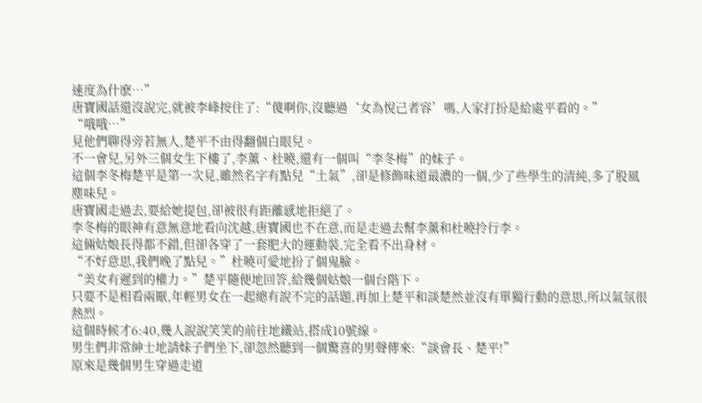速度為什麽…”
唐寶國話還沒說完,就被李峰按住了:“傻啊你,沒聽過‘女為悅己者容’嗎,人家打扮是給處平看的。”
“哦哦…”
見他們聊得旁若無人,楚平不由得翻個白眼兒。
不一會兒,另外三個女生下樓了,李薰、杜曉,還有一個叫“李冬梅”的妹子。
這個李冬梅楚平是第一次見,雖然名字有點兒“土氣”,卻是修飾味道最濃的一個,少了些學生的清純,多了股風塵味兒。
唐寶國走過去,要給她提包,卻被很有距離感地拒絕了。
李冬梅的眼神有意無意地看向沈越,唐寶國也不在意,而是走過去幫李薰和杜曉拎行李。
這倆姑娘長得都不錯,但卻各穿了一套肥大的運動裝,完全看不出身材。
“不好意思,我們晚了點兒。”杜曉可愛地扮了個鬼臉。
“美女有遲到的權力。”楚平隨便地回答,給幾個姑娘一個台階下。
只要不是相看兩厭,年輕男女在一起總有說不完的話題,再加上楚平和談楚然並沒有單獨行動的意思,所以氣氛很熱烈。
這個時候才6:40,幾人說說笑笑的前往地鐵站,搭成10號線。
男生們非常紳士地請妹子們坐下,卻忽然聽到一個驚喜的男聲傳來:“談會長、楚平!”
原來是幾個男生穿過走道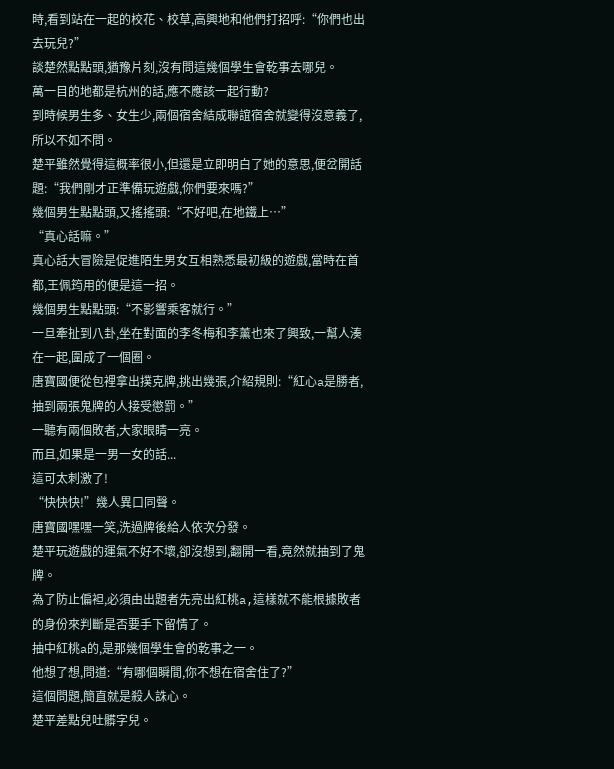時,看到站在一起的校花、校草,高興地和他們打招呼:“你們也出去玩兒?”
談楚然點點頭,猶豫片刻,沒有問這幾個學生會乾事去哪兒。
萬一目的地都是杭州的話,應不應該一起行動?
到時候男生多、女生少,兩個宿舍結成聯誼宿舍就變得沒意義了,所以不如不問。
楚平雖然覺得這概率很小,但還是立即明白了她的意思,便岔開話題:“我們剛才正準備玩遊戲,你們要來嗎?”
幾個男生點點頭,又搖搖頭:“不好吧,在地鐵上…”
“真心話嘛。”
真心話大冒險是促進陌生男女互相熟悉最初級的遊戲,當時在首都,王佩筠用的便是這一招。
幾個男生點點頭:“不影響乘客就行。”
一旦牽扯到八卦,坐在對面的李冬梅和李薰也來了興致,一幫人湊在一起,圍成了一個圈。
唐寶國便從包裡拿出撲克牌,挑出幾張,介紹規則:“紅心a是勝者,抽到兩張鬼牌的人接受懲罰。”
一聽有兩個敗者,大家眼睛一亮。
而且,如果是一男一女的話...
這可太刺激了!
“快快快!”幾人異口同聲。
唐寶國嘿嘿一笑,洗過牌後給人依次分發。
楚平玩遊戲的運氣不好不壞,卻沒想到,翻開一看,竟然就抽到了鬼牌。
為了防止偏袒,必須由出題者先亮出紅桃a,這樣就不能根據敗者的身份來判斷是否要手下留情了。
抽中紅桃a的,是那幾個學生會的乾事之一。
他想了想,問道:“有哪個瞬間,你不想在宿舍住了?”
這個問題,簡直就是殺人誅心。
楚平差點兒吐髒字兒。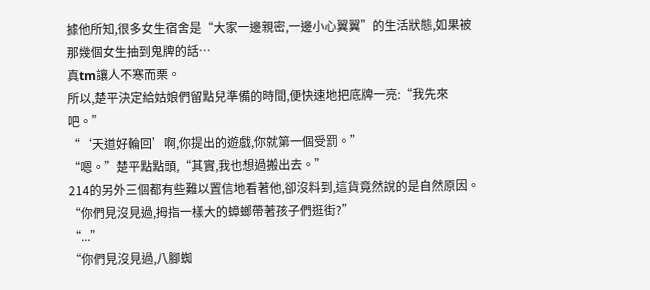據他所知,很多女生宿舍是“大家一邊親密,一邊小心翼翼”的生活狀態,如果被那幾個女生抽到鬼牌的話…
真tm讓人不寒而栗。
所以,楚平決定給姑娘們留點兒準備的時間,便快速地把底牌一亮:“我先來吧。”
“‘天道好輪回’啊,你提出的遊戲,你就第一個受罰。”
“嗯。”楚平點點頭,“其實,我也想過搬出去。”
214的另外三個都有些難以置信地看著他,卻沒料到,這貨竟然說的是自然原因。
“你們見沒見過,拇指一樣大的蟑螂帶著孩子們逛街?”
“...”
“你們見沒見過,八腳蜘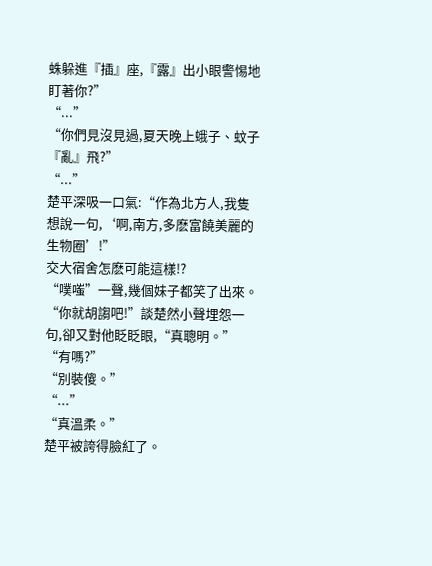蛛躲進『插』座,『露』出小眼警惕地盯著你?”
“...”
“你們見沒見過,夏天晚上蛾子、蚊子『亂』飛?”
“...”
楚平深吸一口氣:“作為北方人,我隻想說一句,‘啊,南方,多麽富饒美麗的生物圈’!”
交大宿舍怎麽可能這樣!?
“噗嗤”一聲,幾個妹子都笑了出來。
“你就胡謅吧!”談楚然小聲埋怨一句,卻又對他眨眨眼,“真聰明。”
“有嗎?”
“別裝傻。”
“...”
“真溫柔。”
楚平被誇得臉紅了。